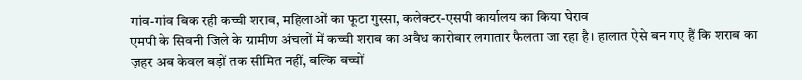गांव-गांव बिक रही कच्ची शराब, महिलाओं का फूटा गुस्सा, कलेक्टर-एसपी कार्यालय का किया घेराव
एमपी के सिवनी जिले के ग्रामीण अंचलों में कच्ची शराब का अवैध कारोबार लगातार फैलता जा रहा है। हालात ऐसे बन गए हैं कि शराब का ज़हर अब केवल बड़ों तक सीमित नहीं, बल्कि बच्चों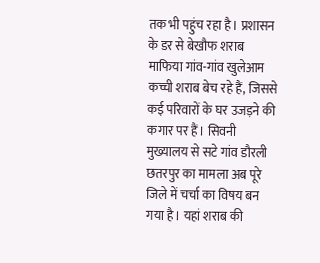तक भी पहुंच रहा है। प्रशासन के डर से बेखौफ शराब माफिया गांव-गांव खुलेआम कच्ची शराब बेच रहे हैं, जिससे कई परिवारों के घर उजड़ने की कगार पर हैं। सिवनी मुख्यालय से सटे गांव डौरली छतरपुर का मामला अब पूरे जिले में चर्चा का विषय बन गया है। यहां शराब की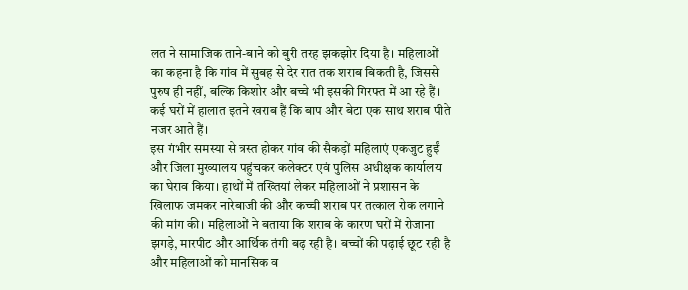लत ने सामाजिक ताने-बाने को बुरी तरह झकझोर दिया है। महिलाओं का कहना है कि गांव में सुबह से देर रात तक शराब बिकती है, जिससे पुरुष ही नहीं, बल्कि किशोर और बच्चे भी इसकी गिरफ्त में आ रहे हैं। कई घरों में हालात इतने खराब हैं कि बाप और बेटा एक साथ शराब पीते नजर आते हैं।
इस गंभीर समस्या से त्रस्त होकर गांव की सैकड़ों महिलाएं एकजुट हुईं और जिला मुख्यालय पहुंचकर कलेक्टर एवं पुलिस अधीक्षक कार्यालय का घेराव किया। हाथों में तख्तियां लेकर महिलाओं ने प्रशासन के खिलाफ जमकर नारेबाजी की और कच्ची शराब पर तत्काल रोक लगाने की मांग की। महिलाओं ने बताया कि शराब के कारण घरों में रोजाना झगड़े, मारपीट और आर्थिक तंगी बढ़ रही है। बच्चों की पढ़ाई छूट रही है और महिलाओं को मानसिक व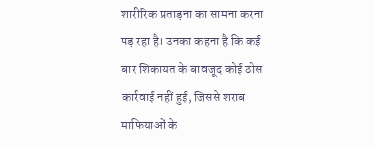शारीरिक प्रताड़ना का सामना करना पड़ रहा है। उनका कहना है कि कई बार शिकायत के बावजूद कोई ठोस कार्रवाई नहीं हुई, जिससे शराब माफियाओं के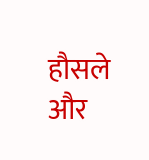हौसले और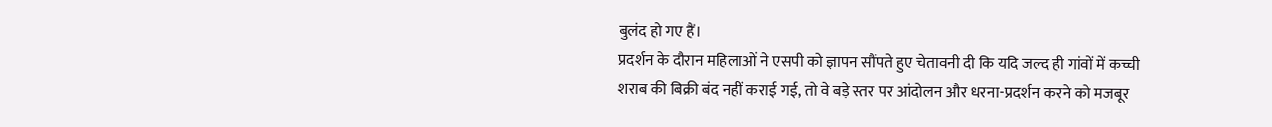बुलंद हो गए हैं।
प्रदर्शन के दौरान महिलाओं ने एसपी को ज्ञापन सौंपते हुए चेतावनी दी कि यदि जल्द ही गांवों में कच्ची शराब की बिक्री बंद नहीं कराई गई, तो वे बड़े स्तर पर आंदोलन और धरना-प्रदर्शन करने को मजबूर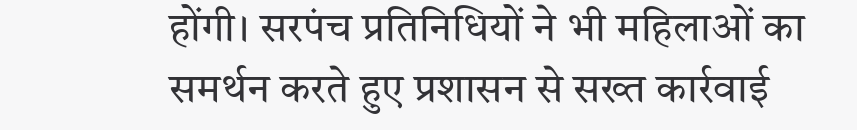होंगी। सरपंच प्रतिनिधियों ने भी महिलाओं का समर्थन करते हुए प्रशासन से सख्त कार्रवाई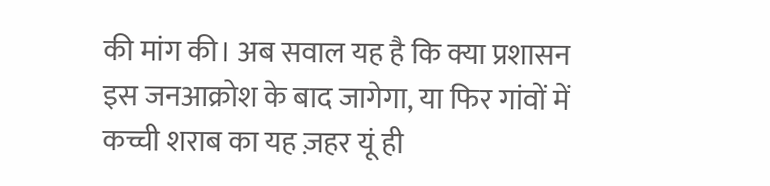की मांग की। अब सवाल यह है कि क्या प्रशासन इस जनआक्रोश के बाद जागेगा, या फिर गांवों में कच्ची शराब का यह ज़हर यूं ही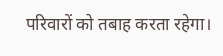परिवारों को तबाह करता रहेगा।